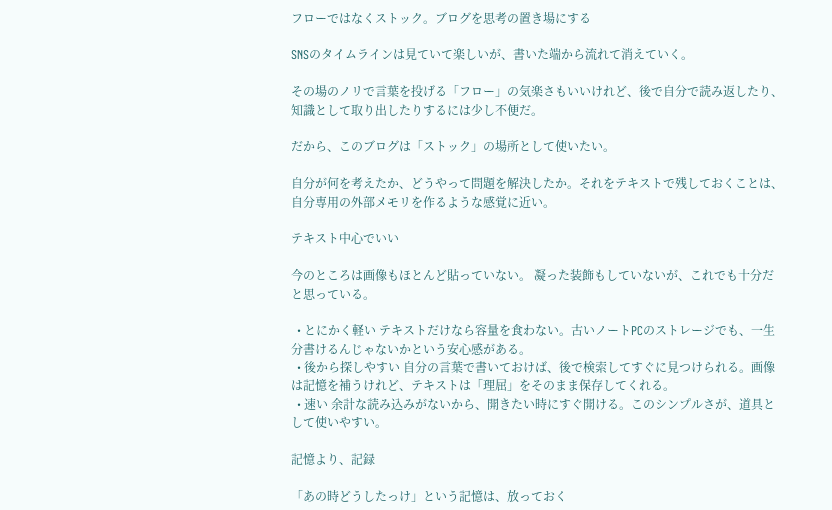フローではなくストック。ブログを思考の置き場にする

SNSのタイムラインは見ていて楽しいが、書いた端から流れて消えていく。

その場のノリで言葉を投げる「フロー」の気楽さもいいけれど、後で自分で読み返したり、知識として取り出したりするには少し不便だ。

だから、このブログは「ストック」の場所として使いたい。

自分が何を考えたか、どうやって問題を解決したか。それをテキストで残しておくことは、自分専用の外部メモリを作るような感覚に近い。

テキスト中心でいい

今のところは画像もほとんど貼っていない。 凝った装飾もしていないが、これでも十分だと思っている。

  • とにかく軽い テキストだけなら容量を食わない。古いノートPCのストレージでも、一生分書けるんじゃないかという安心感がある。
  • 後から探しやすい 自分の言葉で書いておけば、後で検索してすぐに見つけられる。画像は記憶を補うけれど、テキストは「理屈」をそのまま保存してくれる。
  • 速い 余計な読み込みがないから、開きたい時にすぐ開ける。このシンプルさが、道具として使いやすい。

記憶より、記録

「あの時どうしたっけ」という記憶は、放っておく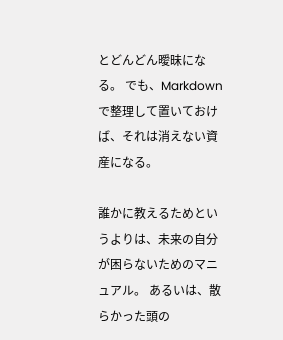とどんどん曖昧になる。 でも、Markdownで整理して置いておけば、それは消えない資産になる。

誰かに教えるためというよりは、未来の自分が困らないためのマニュアル。 あるいは、散らかった頭の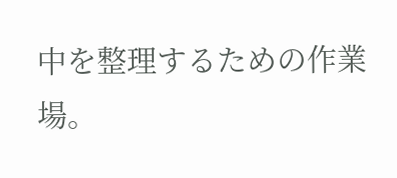中を整理するための作業場。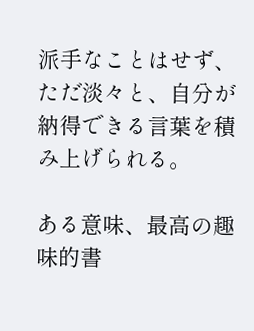派手なことはせず、ただ淡々と、自分が納得できる言葉を積み上げられる。

ある意味、最高の趣味的書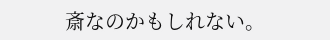斎なのかもしれない。